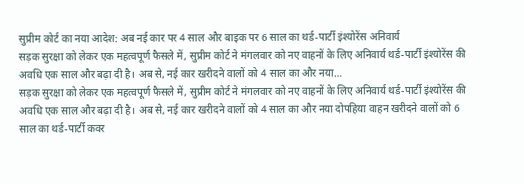सुप्रीम कोर्ट का नया आदेश: अब नई कार पर 4 साल और बाइक पर 6 साल का थर्ड-पार्टी इंश्योरेंस अनिवार्य
सड़क सुरक्षा को लेकर एक महत्वपूर्ण फैसले में, सुप्रीम कोर्ट ने मंगलवार को नए वाहनों के लिए अनिवार्य थर्ड-पार्टी इंश्योरेंस की अवधि एक साल और बढ़ा दी है। अब से, नई कार खरीदने वालों को 4 साल का और नया…
सड़क सुरक्षा को लेकर एक महत्वपूर्ण फैसले में, सुप्रीम कोर्ट ने मंगलवार को नए वाहनों के लिए अनिवार्य थर्ड-पार्टी इंश्योरेंस की अवधि एक साल और बढ़ा दी है। अब से, नई कार खरीदने वालों को 4 साल का और नया दोपहिया वाहन खरीदने वालों को 6 साल का थर्ड-पार्टी कवर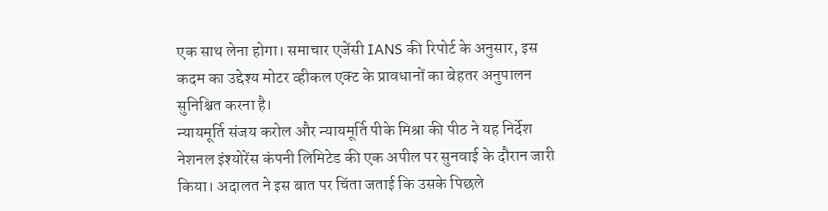एक साथ लेना होगा। समाचार एजेंसी IANS की रिपोर्ट के अनुसार, इस कदम का उद्देश्य मोटर व्हीकल एक्ट के प्रावधानों का बेहतर अनुपालन सुनिश्चित करना है।
न्यायमूर्ति संजय करोल और न्यायमूर्ति पीके मिश्रा की पीठ ने यह निर्देश नेशनल इंश्योरेंस कंपनी लिमिटेड की एक अपील पर सुनवाई के दौरान जारी किया। अदालत ने इस बात पर चिंता जताई कि उसके पिछले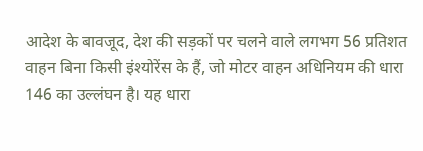आदेश के बावजूद, देश की सड़कों पर चलने वाले लगभग 56 प्रतिशत वाहन बिना किसी इंश्योरेंस के हैं, जो मोटर वाहन अधिनियम की धारा 146 का उल्लंघन है। यह धारा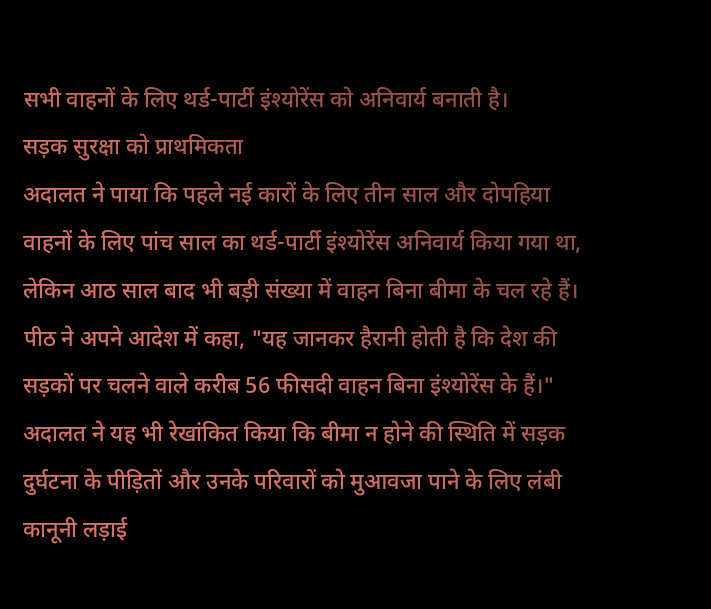सभी वाहनों के लिए थर्ड-पार्टी इंश्योरेंस को अनिवार्य बनाती है।
सड़क सुरक्षा को प्राथमिकता
अदालत ने पाया कि पहले नई कारों के लिए तीन साल और दोपहिया वाहनों के लिए पांच साल का थर्ड-पार्टी इंश्योरेंस अनिवार्य किया गया था, लेकिन आठ साल बाद भी बड़ी संख्या में वाहन बिना बीमा के चल रहे हैं। पीठ ने अपने आदेश में कहा, "यह जानकर हैरानी होती है कि देश की सड़कों पर चलने वाले करीब 56 फीसदी वाहन बिना इंश्योरेंस के हैं।" अदालत ने यह भी रेखांकित किया कि बीमा न होने की स्थिति में सड़क दुर्घटना के पीड़ितों और उनके परिवारों को मुआवजा पाने के लिए लंबी कानूनी लड़ाई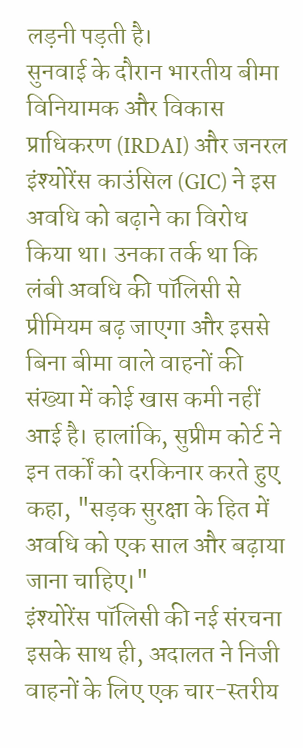लड़नी पड़ती है।
सुनवाई के दौरान भारतीय बीमा विनियामक और विकास प्राधिकरण (IRDAI) और जनरल इंश्योरेंस काउंसिल (GIC) ने इस अवधि को बढ़ाने का विरोध किया था। उनका तर्क था कि लंबी अवधि की पॉलिसी से प्रीमियम बढ़ जाएगा और इससे बिना बीमा वाले वाहनों की संख्या में कोई खास कमी नहीं आई है। हालांकि, सुप्रीम कोर्ट ने इन तर्कों को दरकिनार करते हुए कहा, "सड़क सुरक्षा के हित में अवधि को एक साल और बढ़ाया जाना चाहिए।"
इंश्योरेंस पॉलिसी की नई संरचना
इसके साथ ही, अदालत ने निजी वाहनों के लिए एक चार-स्तरीय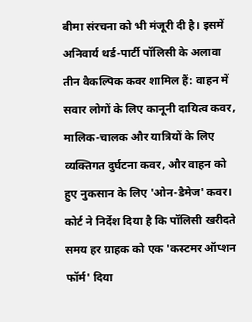बीमा संरचना को भी मंजूरी दी है। इसमें अनिवार्य थर्ड-पार्टी पॉलिसी के अलावा तीन वैकल्पिक कवर शामिल हैं: वाहन में सवार लोगों के लिए कानूनी दायित्व कवर, मालिक-चालक और यात्रियों के लिए व्यक्तिगत दुर्घटना कवर, और वाहन को हुए नुकसान के लिए 'ओन-डैमेज' कवर। कोर्ट ने निर्देश दिया है कि पॉलिसी खरीदते समय हर ग्राहक को एक 'कस्टमर ऑप्शन फॉर्म' दिया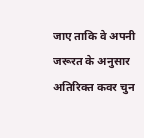जाए ताकि वे अपनी जरूरत के अनुसार अतिरिक्त कवर चुन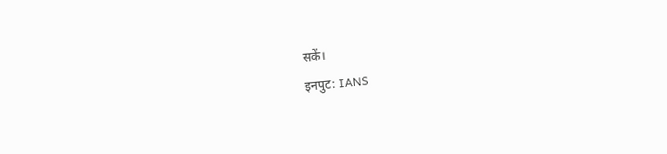सकें।
इनपुट: IANS